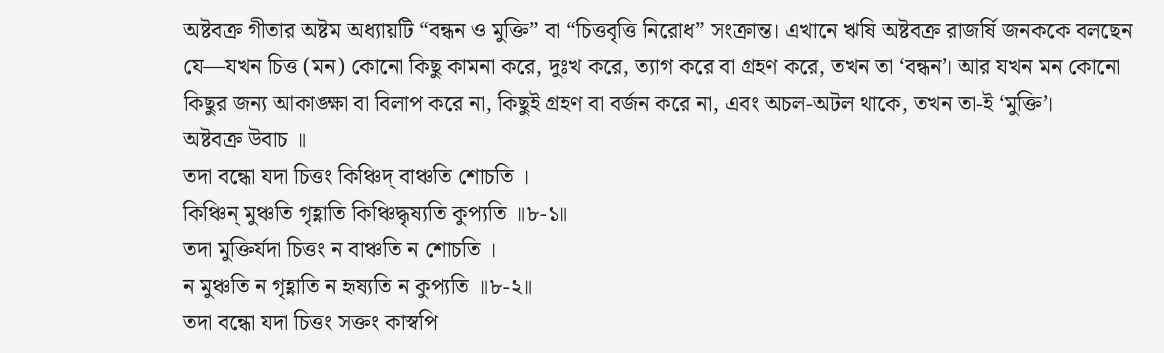অষ্টবক্র গীতার অষ্টম অধ্যায়টি “বন্ধন ও মুক্তি” বা “চিত্তবৃত্তি নিরোধ” সংক্রান্ত। এখানে ঋষি অষ্টবক্র রাজর্ষি জনককে বলছেন যে—যখন চিত্ত (মন) কোনো কিছু কামনা করে, দুঃখ করে, ত্যাগ করে বা গ্রহণ করে, তখন তা ‘বন্ধন’। আর যখন মন কোনো কিছুর জন্য আকাঙ্ক্ষা বা বিলাপ করে না, কিছুই গ্রহণ বা বর্জন করে না, এবং অচল-অটল থাকে, তখন তা-ই ‘মুক্তি’।
অষ্টবক্র উবাচ ॥
তদা বন্ধো যদা চিত্তং কিঞ্চিদ্ বাঞ্চতি শোচতি ।
কিঞ্চিন্ মুঞ্চতি গৃহ্ণাতি কিঞ্চিদ্ধৃষ্যতি কুপ্যতি ॥৮-১॥
তদা মুক্তির্যদা চিত্তং ন বাঞ্চতি ন শোচতি ।
ন মুঞ্চতি ন গৃহ্ণাতি ন হৃষ্যতি ন কুপ্যতি ॥৮-২॥
তদা বন্ধো যদা চিত্তং সক্তং কাস্বপি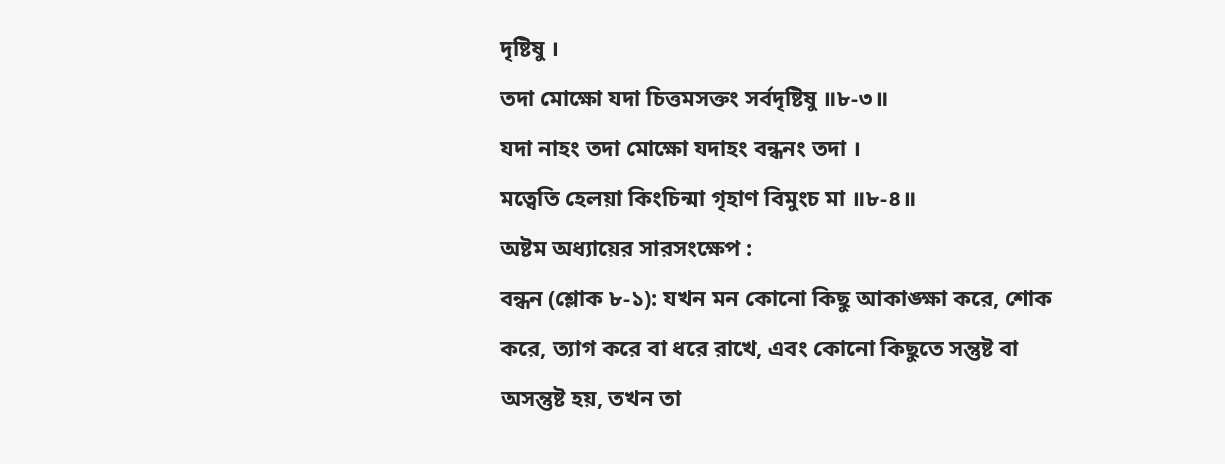দৃষ্টিষু ।
তদা মোক্ষো যদা চিত্তমসক্তং সর্বদৃষ্টিষু ॥৮-৩॥
যদা নাহং তদা মোক্ষো যদাহং বন্ধনং তদা ।
মত্বেতি হেলয়া কিংচিন্মা গৃহাণ বিমুংচ মা ॥৮-৪॥
অষ্টম অধ্যায়ের সারসংক্ষেপ :
বন্ধন (শ্লোক ৮-১): যখন মন কোনো কিছু আকাঙ্ক্ষা করে, শোক করে, ত্যাগ করে বা ধরে রাখে, এবং কোনো কিছুতে সন্তুষ্ট বা অসন্তুষ্ট হয়, তখন তা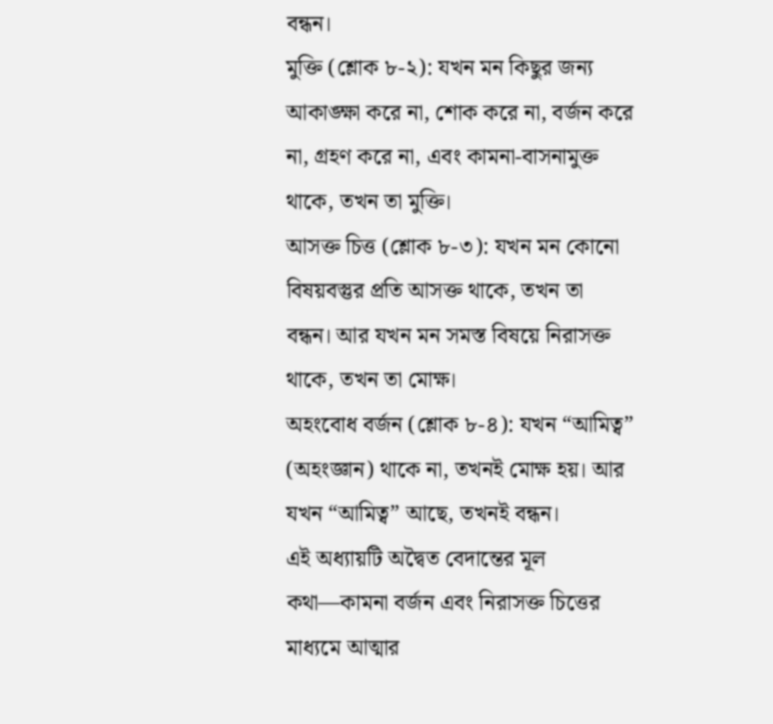বন্ধন।
মুক্তি (শ্লোক ৮-২): যখন মন কিছুর জন্য আকাঙ্ক্ষা করে না, শোক করে না, বর্জন করে না, গ্রহণ করে না, এবং কামনা-বাসনামুক্ত থাকে, তখন তা মুক্তি।
আসক্ত চিত্ত (শ্লোক ৮-৩): যখন মন কোনো বিষয়বস্তুর প্রতি আসক্ত থাকে, তখন তা বন্ধন। আর যখন মন সমস্ত বিষয়ে নিরাসক্ত থাকে, তখন তা মোক্ষ।
অহংবোধ বর্জন (শ্লোক ৮-৪): যখন “আমিত্ব” (অহংজ্ঞান) থাকে না, তখনই মোক্ষ হয়। আর যখন “আমিত্ব” আছে, তখনই বন্ধন।
এই অধ্যায়টি অদ্বৈত বেদান্তের মূল কথা—কামনা বর্জন এবং নিরাসক্ত চিত্তের মাধ্যমে আত্মার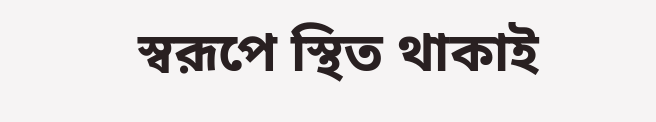স্বরূপে স্থিত থাকাই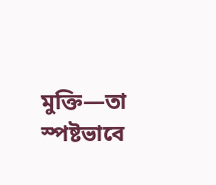মুক্তি—তা স্পষ্টভাবে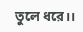তুলে ধরে।।